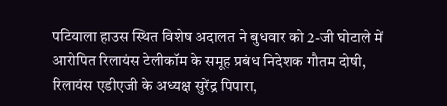पटियाला हाउस स्थित विशेष अदालत ने बुधवार को 2-जी घोटाले में आरोपित रिलायंस टेलीकॉम के समूह प्रबंध निदेशक गौतम दोषी, रिलायंस एडीएजी के अध्यक्ष सुरेंद्र पिपारा,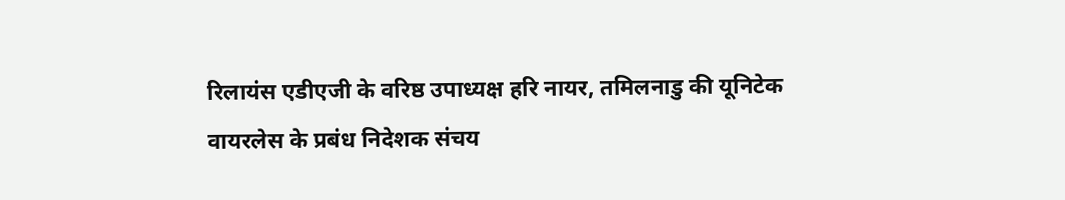रिलायंस एडीएजी के वरिष्ठ उपाध्यक्ष हरि नायर, तमिलनाडु की यूनिटेक वायरलेस के प्रबंध निदेशक संचय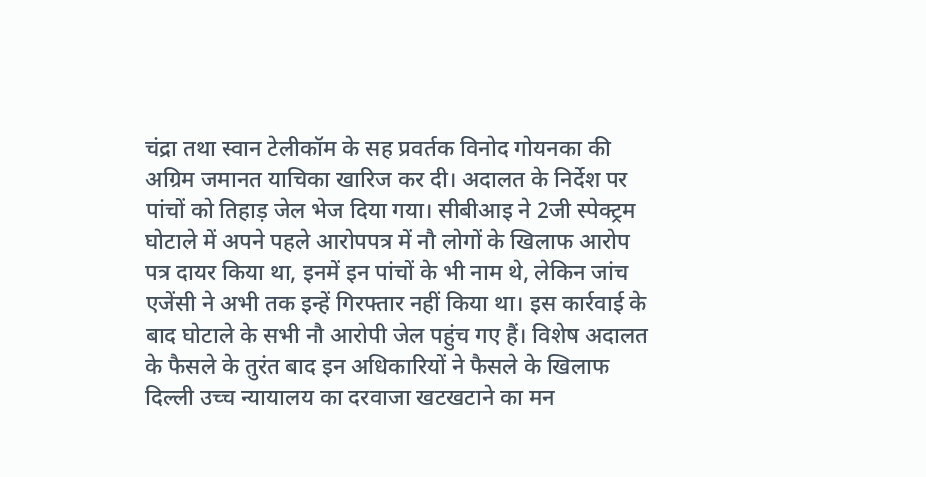चंद्रा तथा स्वान टेलीकॉम के सह प्रवर्तक विनोद गोयनका की अग्रिम जमानत याचिका खारिज कर दी। अदालत के निर्देश पर पांचों को तिहाड़ जेल भेज दिया गया। सीबीआइ ने 2जी स्पेक्ट्रम घोटाले में अपने पहले आरोपपत्र में नौ लोगों के खिलाफ आरोप पत्र दायर किया था, इनमें इन पांचों के भी नाम थे, लेकिन जांच एजेंसी ने अभी तक इन्हें गिरफ्तार नहीं किया था। इस कार्रवाई के बाद घोटाले के सभी नौ आरोपी जेल पहुंच गए हैं। विशेष अदालत के फैसले के तुरंत बाद इन अधिकारियों ने फैसले के खिलाफ दिल्ली उच्च न्यायालय का दरवाजा खटखटाने का मन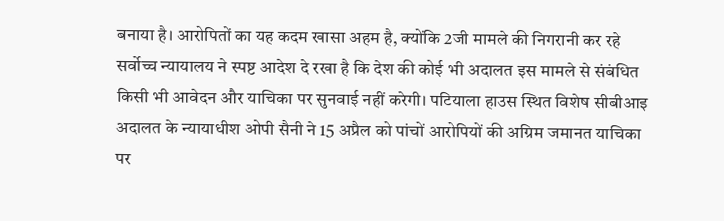बनाया है। आरोपितों का यह कदम खासा अहम है, क्योंकि 2जी मामले की निगरानी कर रहे सर्वोच्च न्यायालय ने स्पष्ट आदेश दे रखा है कि देश की कोई भी अदालत इस मामले से संबंधित किसी भी आवेदन और याचिका पर सुनवाई नहीं करेगी। पटियाला हाउस स्थित विशेष सीबीआइ अदालत के न्यायाधीश ओपी सैनी ने 15 अप्रैल को पांचों आरोपियों की अग्रिम जमानत याचिका पर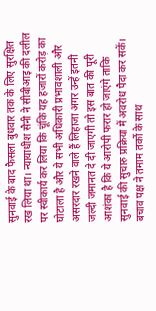सुनवाई के बाद फैसला बुधवार तक के लिए सुरक्षित रख लिया था। न्यायाधीश सैनी ने सीबीआइ की दलील पर स्वीकार्य कर लिया कि चूंकि यह हजारों करोड़ का घोटाला है और ये सभी अधिकारी प्रभावशाली और असरदार रखने वाले हैं लिहाजा अगर उन्हें इतनी जल्दी जमानत दे दी जाएगी तो इस बात की पूरी आशंका है कि ये आरोपी फरार हो जाएंगे ताकि सुनवाई की सुचारु प्रक्रिया में अवरोध पैदा कर सकें। बचाव पक्ष ने तमाम तर्को के साथ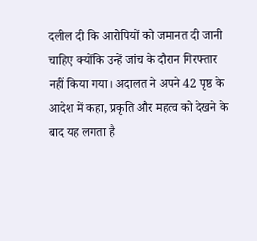दलील दी कि आरोपियों को जमानत दी जानी चाहिए क्योंकि उन्हें जांच के दौरान गिरफ्तार नहीं किया गया। अदालत ने अपने 42 पृष्ठ के आदेश में कहा, प्रकृति और महत्व को देखने के बाद यह लगता है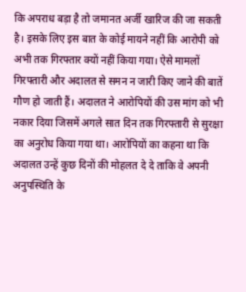कि अपराध बड़ा है तो जमानत अर्जी खारिज की जा सकती है। इसके लिए इस बात के कोई मायने नहीं कि आरोपी को अभी तक गिरफ्तार क्यों नहीं किया गया। ऐसे मामलों गिरफ्तारी और अदालत से समन न जारी किए जाने की बातें गौण हो जाती हैं। अदालत ने आरोपियों की उस मांग को भी नकार दिया जिसमें अगले सात दिन तक गिरफ्तारी से सुरक्षा का अनुरोध किया गया था। आरोपियों का कहना था कि अदालत उन्हें कुछ दिनों की मोहलत दे दे ताकि वे अपनी अनुपस्थिति के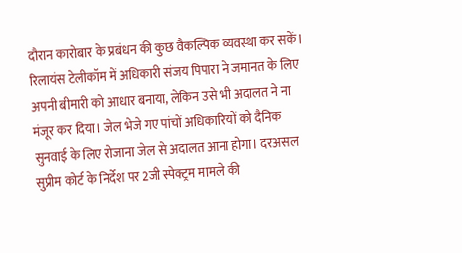दौरान कारोबार के प्रबंधन की कुछ वैकल्पिक व्यवस्था कर सकें। रिलायंस टेलीकॉम में अधिकारी संजय पिपारा ने जमानत के लिए अपनी बीमारी को आधार बनाया, लेकिन उसे भी अदालत ने ना मंजूर कर दिया। जेल भेजे गए पांचों अधिकारियों को दैनिक सुनवाई के लिए रोजाना जेल से अदालत आना होगा। दरअसल सुप्रीम कोर्ट के निर्देश पर 2जी स्पेक्ट्रम मामले की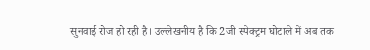सुनवाई रोज हो रही है। उल्लेखनीय है कि 2जी स्पेक्ट्रम घोटाले में अब तक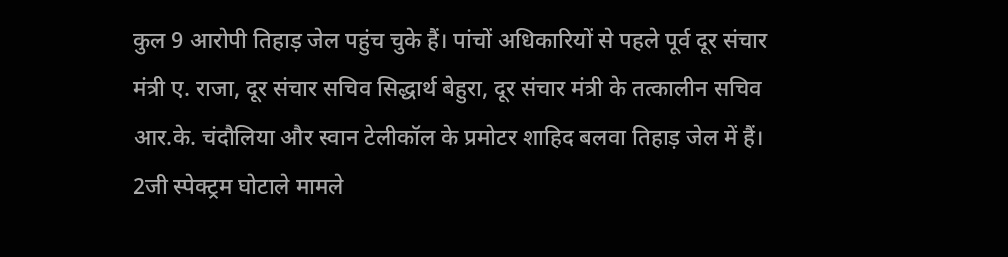कुल 9 आरोपी तिहाड़ जेल पहुंच चुके हैं। पांचों अधिकारियों से पहले पूर्व दूर संचार मंत्री ए. राजा, दूर संचार सचिव सिद्धार्थ बेहुरा, दूर संचार मंत्री के तत्कालीन सचिव आर.के. चंदौलिया और स्वान टेलीकॉल के प्रमोटर शाहिद बलवा तिहाड़ जेल में हैं। 2जी स्पेक्ट्रम घोटाले मामले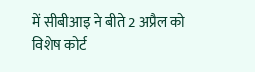में सीबीआइ ने बीते 2 अप्रैल को विशेष कोर्ट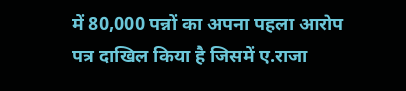में 80,000 पन्नों का अपना पहला आरोप पत्र दाखिल किया है जिसमें ए.राजा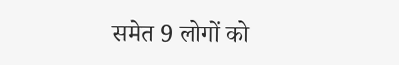समेत 9 लोगों को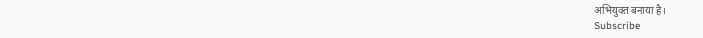अभियुक्त बनाया है।
Subscribe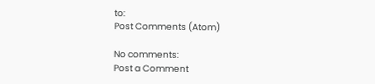to:
Post Comments (Atom)

No comments:
Post a Comment